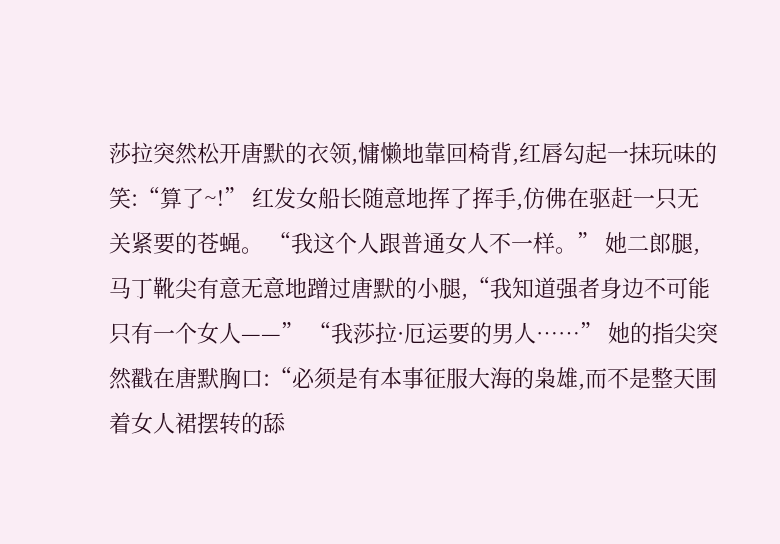莎拉突然松开唐默的衣领,慵懒地靠回椅背,红唇勾起一抹玩味的笑:“算了~!” 红发女船长随意地挥了挥手,仿佛在驱赶一只无关紧要的苍蝇。 “我这个人跟普通女人不一样。” 她二郎腿,马丁靴尖有意无意地蹭过唐默的小腿,“我知道强者身边不可能只有一个女人——” “我莎拉·厄运要的男人……” 她的指尖突然戳在唐默胸口:“必须是有本事征服大海的枭雄,而不是整天围着女人裙摆转的舔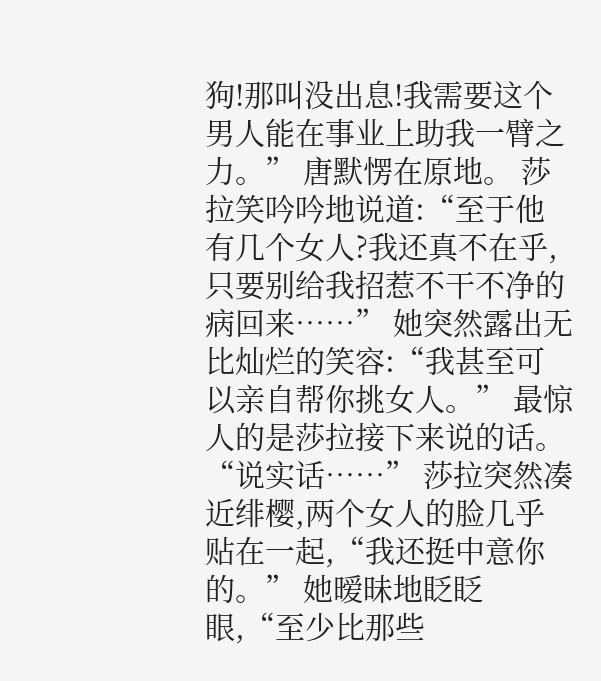狗!那叫没出息!我需要这个男人能在事业上助我一臂之力。” 唐默愣在原地。 莎拉笑吟吟地说道:“至于他有几个女人?我还真不在乎,只要别给我招惹不干不净的病回来……” 她突然露出无比灿烂的笑容:“我甚至可以亲自帮你挑女人。” 最惊人的是莎拉接下来说的话。 “说实话……” 莎拉突然凑近绯樱,两个女人的脸几乎贴在一起,“我还挺中意你的。” 她暧昧地眨眨眼,“至少比那些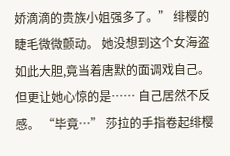娇滴滴的贵族小姐强多了。” 绯樱的睫毛微微颤动。 她没想到这个女海盗如此大胆,竟当着唐默的面调戏自己。但更让她心惊的是…… 自己居然不反感。 “毕竟…” 莎拉的手指卷起绯樱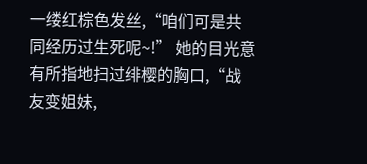一缕红棕色发丝,“咱们可是共同经历过生死呢~!” 她的目光意有所指地扫过绯樱的胸口,“战友变姐妹,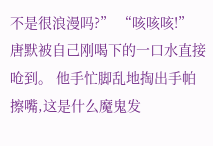不是很浪漫吗?” “咳咳咳!” 唐默被自己刚喝下的一口水直接呛到。 他手忙脚乱地掏出手帕擦嘴,这是什么魔鬼发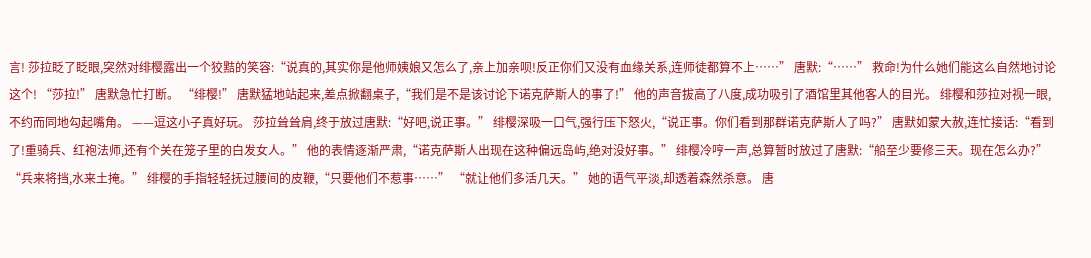言! 莎拉眨了眨眼,突然对绯樱露出一个狡黠的笑容:“说真的,其实你是他师姨娘又怎么了,亲上加亲呗!反正你们又没有血缘关系,连师徒都算不上……” 唐默:“……” 救命!为什么她们能这么自然地讨论这个! “莎拉!” 唐默急忙打断。 “绯樱!” 唐默猛地站起来,差点掀翻桌子,“我们是不是该讨论下诺克萨斯人的事了!” 他的声音拔高了八度,成功吸引了酒馆里其他客人的目光。 绯樱和莎拉对视一眼,不约而同地勾起嘴角。 ——逗这小子真好玩。 莎拉耸耸肩,终于放过唐默:“好吧,说正事。” 绯樱深吸一口气,强行压下怒火,“说正事。你们看到那群诺克萨斯人了吗?” 唐默如蒙大赦,连忙接话:“看到了!重骑兵、红袍法师,还有个关在笼子里的白发女人。” 他的表情逐渐严肃,“诺克萨斯人出现在这种偏远岛屿,绝对没好事。” 绯樱冷哼一声,总算暂时放过了唐默:“船至少要修三天。现在怎么办?” “兵来将挡,水来土掩。” 绯樱的手指轻轻抚过腰间的皮鞭,“只要他们不惹事……” “就让他们多活几天。” 她的语气平淡,却透着森然杀意。 唐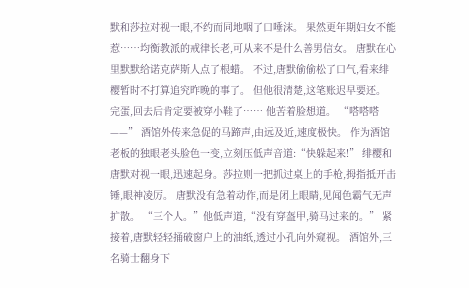默和莎拉对视一眼,不约而同地咽了口唾沫。 果然更年期妇女不能惹……均衡教派的戒律长老,可从来不是什么善男信女。 唐默在心里默默给诺克萨斯人点了根蜡。 不过,唐默偷偷松了口气,看来绯樱暂时不打算追究昨晚的事了。 但他很清楚,这笔账迟早要还。 完蛋,回去后肯定要被穿小鞋了…… 他苦着脸想道。 “嗒嗒嗒——” 酒馆外传来急促的马蹄声,由远及近,速度极快。 作为酒馆老板的独眼老头脸色一变,立刻压低声音道:“快躲起来!” 绯樱和唐默对视一眼,迅速起身。莎拉则一把抓过桌上的手枪,拇指抵开击锤,眼神凌厉。 唐默没有急着动作,而是闭上眼睛,见闻色霸气无声扩散。 “三个人。”他低声道,“没有穿盔甲,骑马过来的。” 紧接着,唐默轻轻捅破窗户上的油纸,透过小孔向外窥视。 酒馆外,三名骑士翻身下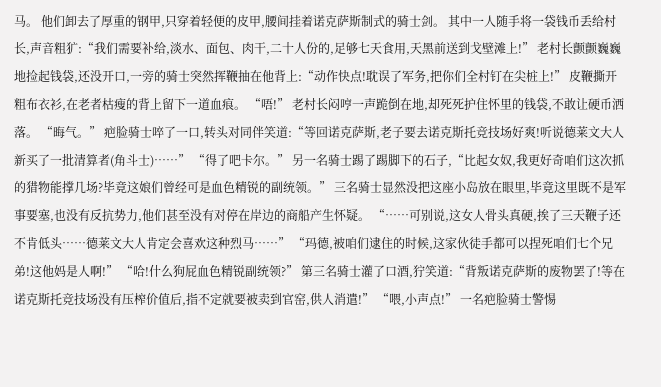马。 他们卸去了厚重的钢甲,只穿着轻便的皮甲,腰间挂着诺克萨斯制式的骑士剑。 其中一人随手将一袋钱币丢给村长,声音粗犷:“我们需要补给,淡水、面包、肉干,二十人份的,足够七天食用,天黑前送到戈壁滩上!” 老村长颤颤巍巍地捡起钱袋,还没开口,一旁的骑士突然挥鞭抽在他背上:“动作快点!耽误了军务,把你们全村钉在尖桩上!” 皮鞭撕开粗布衣衫,在老者枯瘦的背上留下一道血痕。 “唔!” 老村长闷哼一声跪倒在地,却死死护住怀里的钱袋,不敢让硬币洒落。 “晦气。” 疤脸骑士啐了一口,转头对同伴笑道:“等回诺克萨斯,老子要去诺克斯托竞技场好爽!听说德莱文大人新买了一批清算者(角斗士)……” “得了吧卡尔。” 另一名骑士踢了踢脚下的石子,“比起女奴,我更好奇咱们这次抓的猎物能撑几场?毕竟这娘们曾经可是血色精锐的副统领。” 三名骑士显然没把这座小岛放在眼里,毕竟这里既不是军事要塞,也没有反抗势力,他们甚至没有对停在岸边的商船产生怀疑。 “……可别说,这女人骨头真硬,挨了三天鞭子还不肯低头……德莱文大人肯定会喜欢这种烈马……” “玛德,被咱们逮住的时候,这家伙徒手都可以捏死咱们七个兄弟!这他妈是人啊!” “哈!什么狗屁血色精锐副统领?” 第三名骑士灌了口酒,狞笑道:“背叛诺克萨斯的废物罢了!等在诺克斯托竞技场没有压榨价值后,指不定就要被卖到官窑,供人消遣!” “喂,小声点!” 一名疤脸骑士警惕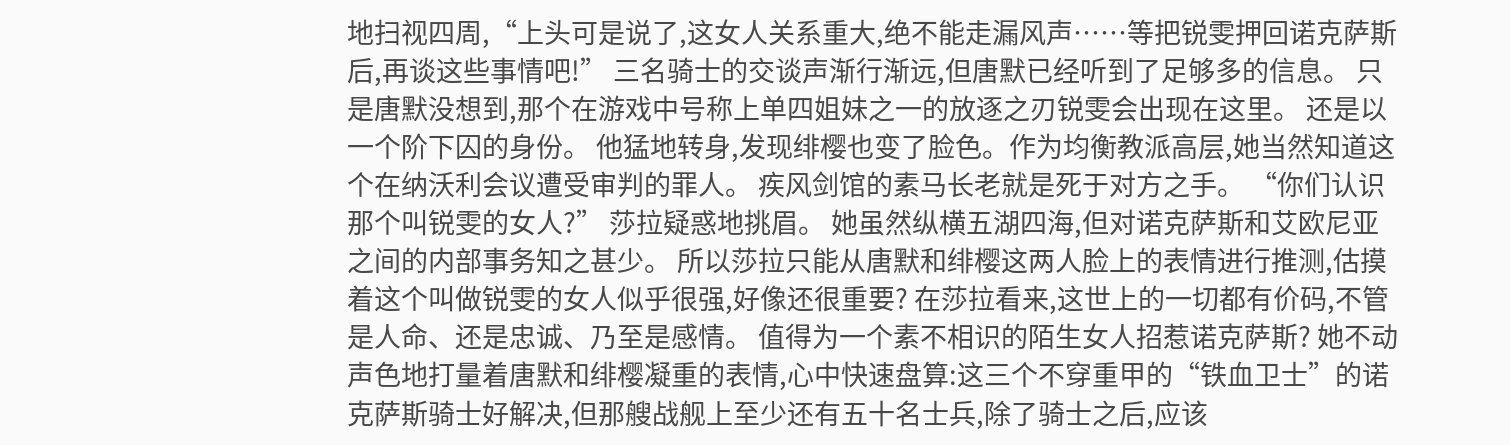地扫视四周,“上头可是说了,这女人关系重大,绝不能走漏风声……等把锐雯押回诺克萨斯后,再谈这些事情吧!” 三名骑士的交谈声渐行渐远,但唐默已经听到了足够多的信息。 只是唐默没想到,那个在游戏中号称上单四姐妹之一的放逐之刃锐雯会出现在这里。 还是以一个阶下囚的身份。 他猛地转身,发现绯樱也变了脸色。作为均衡教派高层,她当然知道这个在纳沃利会议遭受审判的罪人。 疾风剑馆的素马长老就是死于对方之手。 “你们认识那个叫锐雯的女人?” 莎拉疑惑地挑眉。 她虽然纵横五湖四海,但对诺克萨斯和艾欧尼亚之间的内部事务知之甚少。 所以莎拉只能从唐默和绯樱这两人脸上的表情进行推测,估摸着这个叫做锐雯的女人似乎很强,好像还很重要? 在莎拉看来,这世上的一切都有价码,不管是人命、还是忠诚、乃至是感情。 值得为一个素不相识的陌生女人招惹诺克萨斯? 她不动声色地打量着唐默和绯樱凝重的表情,心中快速盘算:这三个不穿重甲的“铁血卫士”的诺克萨斯骑士好解决,但那艘战舰上至少还有五十名士兵,除了骑士之后,应该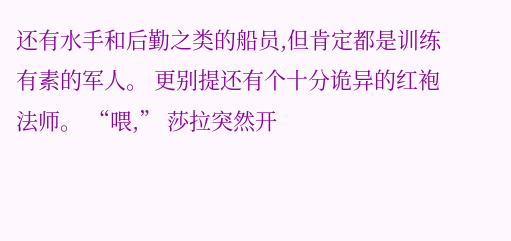还有水手和后勤之类的船员,但肯定都是训练有素的军人。 更别提还有个十分诡异的红袍法师。 “喂,” 莎拉突然开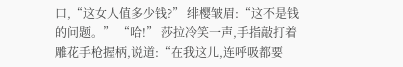口,“这女人值多少钱?” 绯樱皱眉:“这不是钱的问题。” “哈!” 莎拉冷笑一声,手指敲打着雕花手枪握柄,说道:“在我这儿,连呼吸都要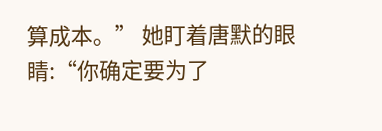算成本。” 她盯着唐默的眼睛:“你确定要为了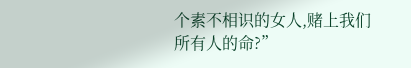个素不相识的女人,赌上我们所有人的命?”